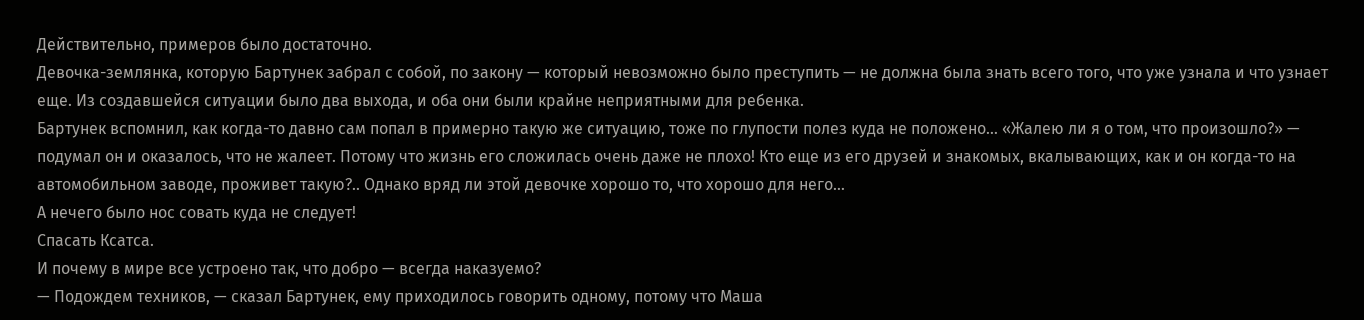Действительно, примеров было достаточно.
Девочка-землянка, которую Бартунек забрал с собой, по закону — который невозможно было преступить — не должна была знать всего того, что уже узнала и что узнает еще. Из создавшейся ситуации было два выхода, и оба они были крайне неприятными для ребенка.
Бартунек вспомнил, как когда-то давно сам попал в примерно такую же ситуацию, тоже по глупости полез куда не положено… «Жалею ли я о том, что произошло?» — подумал он и оказалось, что не жалеет. Потому что жизнь его сложилась очень даже не плохо! Кто еще из его друзей и знакомых, вкалывающих, как и он когда-то на автомобильном заводе, проживет такую?.. Однако вряд ли этой девочке хорошо то, что хорошо для него…
А нечего было нос совать куда не следует!
Спасать Ксатса.
И почему в мире все устроено так, что добро — всегда наказуемо?
— Подождем техников, — сказал Бартунек, ему приходилось говорить одному, потому что Маша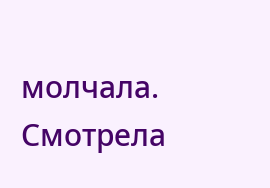молчала. Смотрела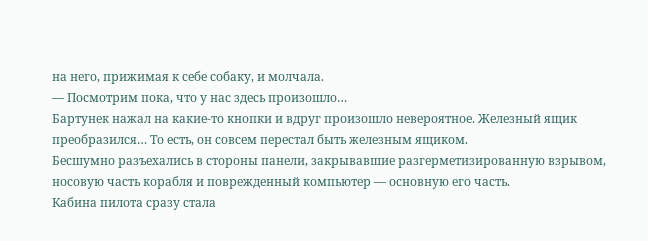на него, прижимая к себе собаку, и молчала.
— Посмотрим пока, что у нас здесь произошло…
Бартунек нажал на какие-то кнопки и вдруг произошло невероятное. Железный ящик преобразился… То есть, он совсем перестал быть железным ящиком.
Бесшумно разъехались в стороны панели, закрывавшие разгерметизированную взрывом, носовую часть корабля и поврежденный компьютер — основную его часть.
Кабина пилота сразу стала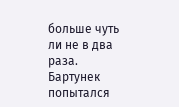больше чуть ли не в два раза.
Бартунек попытался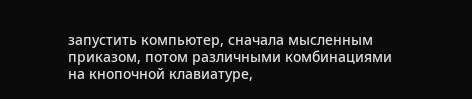запустить компьютер, сначала мысленным приказом, потом различными комбинациями на кнопочной клавиатуре,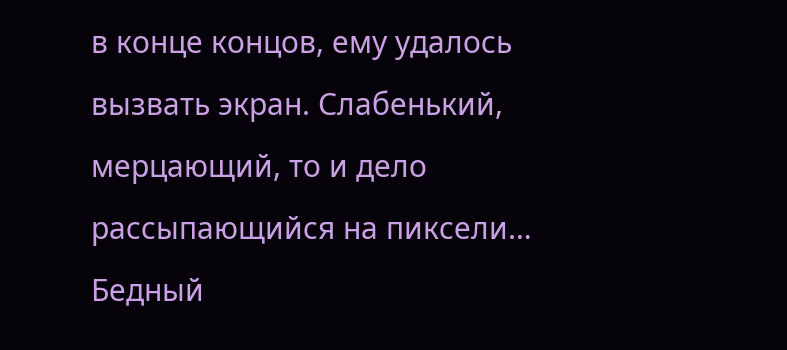в конце концов, ему удалось вызвать экран. Слабенький, мерцающий, то и дело рассыпающийся на пиксели… Бедный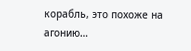корабль, это похоже на агонию…